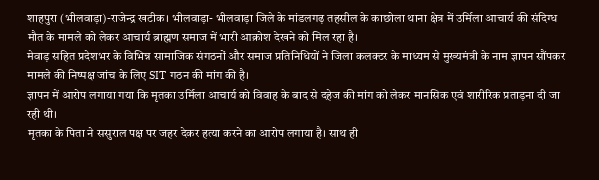शाहपुरा (भीलवाड़ा)-राजेन्द्र खटीक। भीलवाड़ा- भीलवाड़ा जिले के मांडलगढ़ तहसील के काछोला थाना क्षेत्र में उर्मिला आचार्य की संदिग्ध मौत के मामले को लेकर आचार्य ब्राह्मण समाज में भारी आक्रोश देखने को मिल रहा है।
मेवाड़ सहित प्रदेशभर के विभिन्न सामाजिक संगठनों और समाज प्रतिनिधियों ने जिला कलक्टर के माध्यम से मुख्यमंत्री के नाम ज्ञापन सौंपकर मामले की निष्पक्ष जांच के लिए SIT गठन की मांग की है।
ज्ञापन में आरोप लगाया गया कि मृतका उर्मिला आचार्य को विवाह के बाद से दहेज की मांग को लेकर मानसिक एवं शारीरिक प्रताड़ना दी जा रही थी।
मृतका के पिता ने ससुराल पक्ष पर जहर देकर हत्या करने का आरोप लगाया है। साथ ही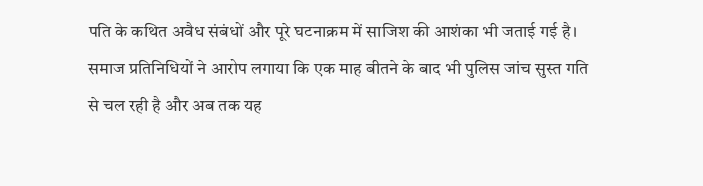पति के कथित अवैध संबंधों और पूरे घटनाक्रम में साजिश की आशंका भी जताई गई है।
समाज प्रतिनिधियों ने आरोप लगाया कि एक माह बीतने के बाद भी पुलिस जांच सुस्त गति से चल रही है और अब तक यह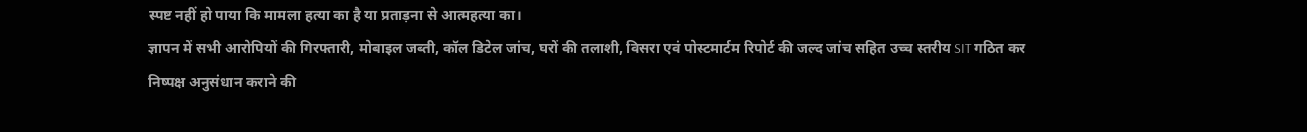स्पष्ट नहीं हो पाया कि मामला हत्या का है या प्रताड़ना से आत्महत्या का।
ज्ञापन में सभी आरोपियों की गिरफ्तारी, मोबाइल जब्ती, कॉल डिटेल जांच, घरों की तलाशी, विसरा एवं पोस्टमार्टम रिपोर्ट की जल्द जांच सहित उच्च स्तरीय SIT गठित कर निष्पक्ष अनुसंधान कराने की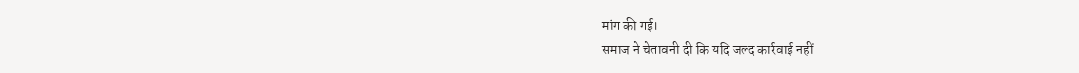मांग की गई।
समाज ने चेतावनी दी कि यदि जल्द कार्रवाई नहीं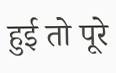हुई तो पूरे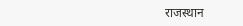राजस्थान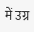में उग्र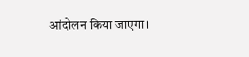आंदोलन किया जाएगा।